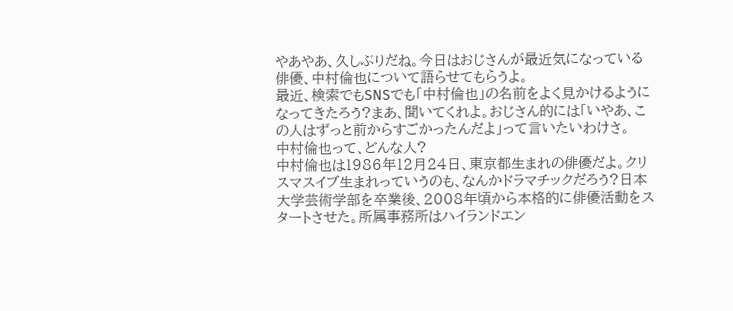やあやあ、久しぶりだね。今日はおじさんが最近気になっている俳優、中村倫也について語らせてもらうよ。
最近、検索でもSNSでも「中村倫也」の名前をよく見かけるようになってきたろう?まあ、聞いてくれよ。おじさん的には「いやあ、この人はずっと前からすごかったんだよ」って言いたいわけさ。
中村倫也って、どんな人?
中村倫也は1986年12月24日、東京都生まれの俳優だよ。クリスマスイブ生まれっていうのも、なんかドラマチックだろう?日本大学芸術学部を卒業後、2008年頃から本格的に俳優活動をスタートさせた。所属事務所はハイランドエン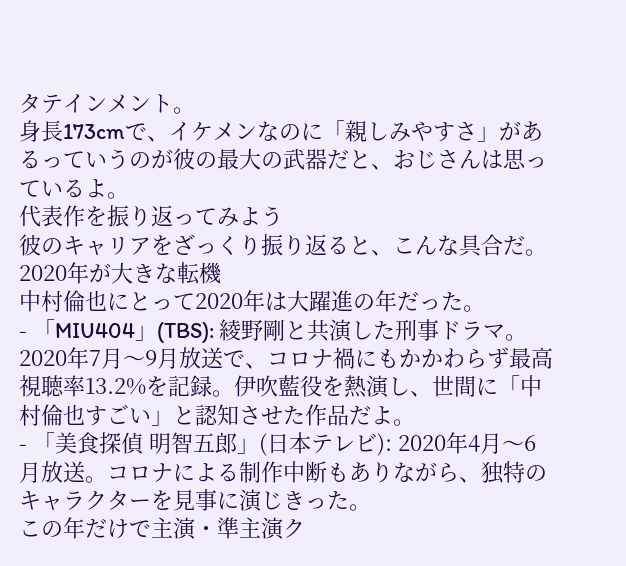タテインメント。
身長173cmで、イケメンなのに「親しみやすさ」があるっていうのが彼の最大の武器だと、おじさんは思っているよ。
代表作を振り返ってみよう
彼のキャリアをざっくり振り返ると、こんな具合だ。
2020年が大きな転機
中村倫也にとって2020年は大躍進の年だった。
- 「MIU404」(TBS): 綾野剛と共演した刑事ドラマ。2020年7月〜9月放送で、コロナ禍にもかかわらず最高視聴率13.2%を記録。伊吹藍役を熱演し、世間に「中村倫也すごい」と認知させた作品だよ。
- 「美食探偵 明智五郎」(日本テレビ): 2020年4月〜6月放送。コロナによる制作中断もありながら、独特のキャラクターを見事に演じきった。
この年だけで主演・準主演ク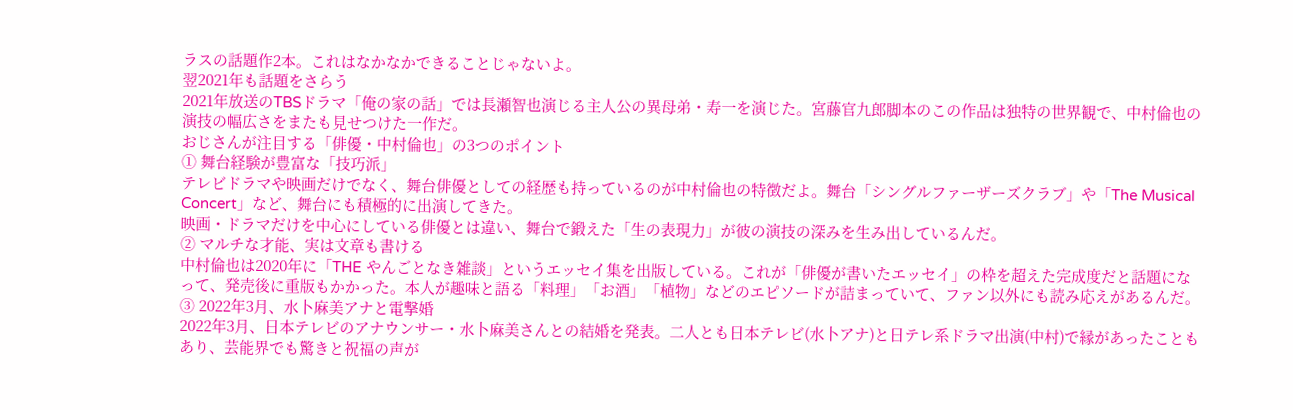ラスの話題作2本。これはなかなかできることじゃないよ。
翌2021年も話題をさらう
2021年放送のTBSドラマ「俺の家の話」では長瀬智也演じる主人公の異母弟・寿一を演じた。宮藤官九郎脚本のこの作品は独特の世界観で、中村倫也の演技の幅広さをまたも見せつけた一作だ。
おじさんが注目する「俳優・中村倫也」の3つのポイント
① 舞台経験が豊富な「技巧派」
テレビドラマや映画だけでなく、舞台俳優としての経歴も持っているのが中村倫也の特徴だよ。舞台「シングルファーザーズクラブ」や「The Musical Concert」など、舞台にも積極的に出演してきた。
映画・ドラマだけを中心にしている俳優とは違い、舞台で鍛えた「生の表現力」が彼の演技の深みを生み出しているんだ。
② マルチな才能、実は文章も書ける
中村倫也は2020年に「THE やんごとなき雑談」というエッセイ集を出版している。これが「俳優が書いたエッセイ」の枠を超えた完成度だと話題になって、発売後に重版もかかった。本人が趣味と語る「料理」「お酒」「植物」などのエピソードが詰まっていて、ファン以外にも読み応えがあるんだ。
③ 2022年3月、水卜麻美アナと電撃婚
2022年3月、日本テレビのアナウンサー・水卜麻美さんとの結婚を発表。二人とも日本テレビ(水卜アナ)と日テレ系ドラマ出演(中村)で縁があったこともあり、芸能界でも驚きと祝福の声が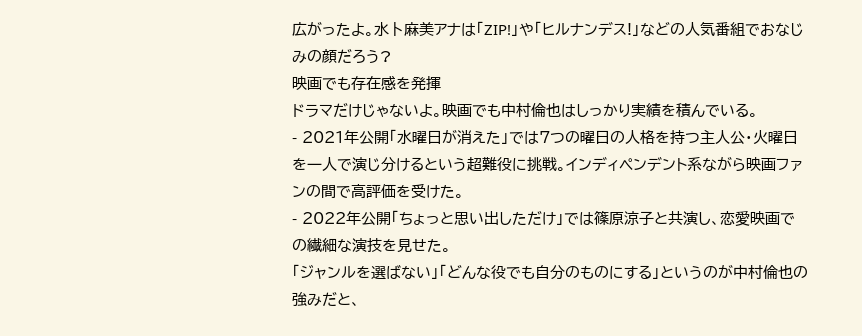広がったよ。水卜麻美アナは「ZIP!」や「ヒルナンデス!」などの人気番組でおなじみの顔だろう?
映画でも存在感を発揮
ドラマだけじゃないよ。映画でも中村倫也はしっかり実績を積んでいる。
- 2021年公開「水曜日が消えた」では7つの曜日の人格を持つ主人公・火曜日を一人で演じ分けるという超難役に挑戦。インディペンデント系ながら映画ファンの間で高評価を受けた。
- 2022年公開「ちょっと思い出しただけ」では篠原涼子と共演し、恋愛映画での繊細な演技を見せた。
「ジャンルを選ばない」「どんな役でも自分のものにする」というのが中村倫也の強みだと、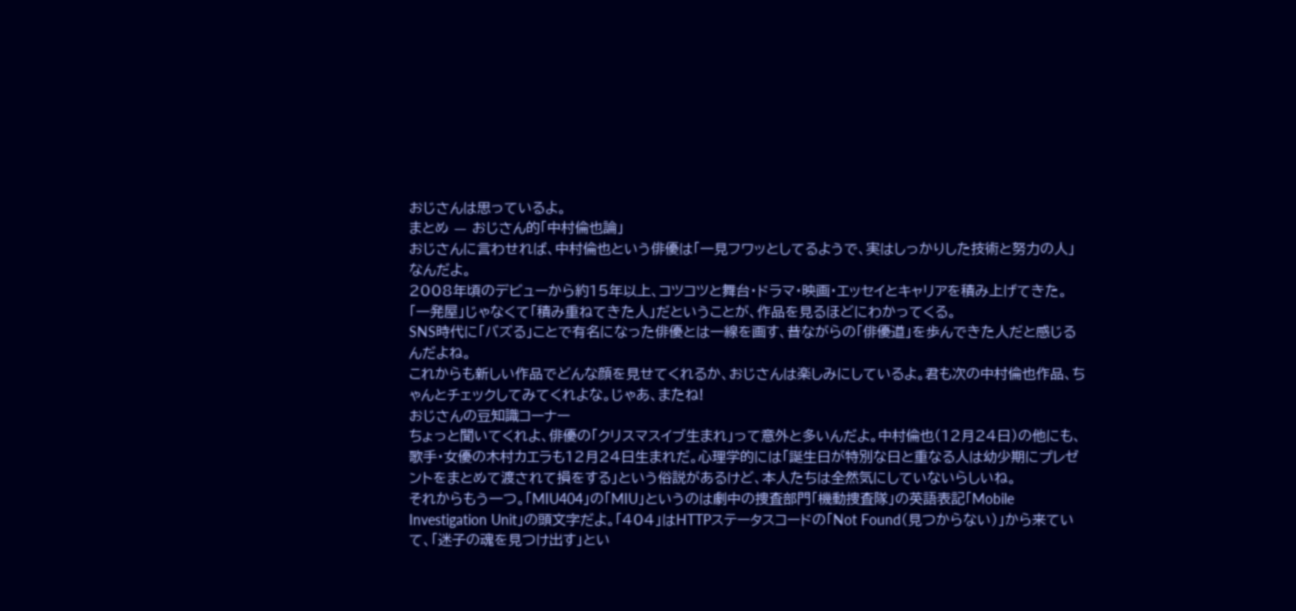おじさんは思っているよ。
まとめ — おじさん的「中村倫也論」
おじさんに言わせれば、中村倫也という俳優は「一見フワッとしてるようで、実はしっかりした技術と努力の人」なんだよ。
2008年頃のデビューから約15年以上、コツコツと舞台・ドラマ・映画・エッセイとキャリアを積み上げてきた。「一発屋」じゃなくて「積み重ねてきた人」だということが、作品を見るほどにわかってくる。
SNS時代に「バズる」ことで有名になった俳優とは一線を画す、昔ながらの「俳優道」を歩んできた人だと感じるんだよね。
これからも新しい作品でどんな顔を見せてくれるか、おじさんは楽しみにしているよ。君も次の中村倫也作品、ちゃんとチェックしてみてくれよな。じゃあ、またね!
おじさんの豆知識コーナー
ちょっと聞いてくれよ、俳優の「クリスマスイブ生まれ」って意外と多いんだよ。中村倫也(12月24日)の他にも、歌手・女優の木村カエラも12月24日生まれだ。心理学的には「誕生日が特別な日と重なる人は幼少期にプレゼントをまとめて渡されて損をする」という俗説があるけど、本人たちは全然気にしていないらしいね。
それからもう一つ。「MIU404」の「MIU」というのは劇中の捜査部門「機動捜査隊」の英語表記「Mobile Investigation Unit」の頭文字だよ。「404」はHTTPステータスコードの「Not Found(見つからない)」から来ていて、「迷子の魂を見つけ出す」とい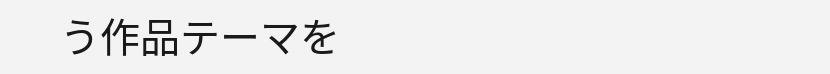う作品テーマを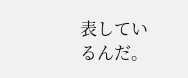表しているんだ。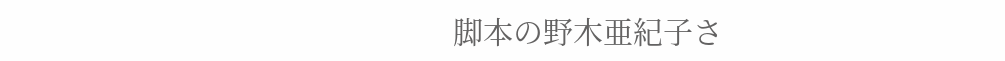脚本の野木亜紀子さ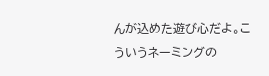んが込めた遊び心だよ。こういうネーミングの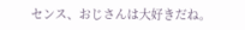センス、おじさんは大好きだね。